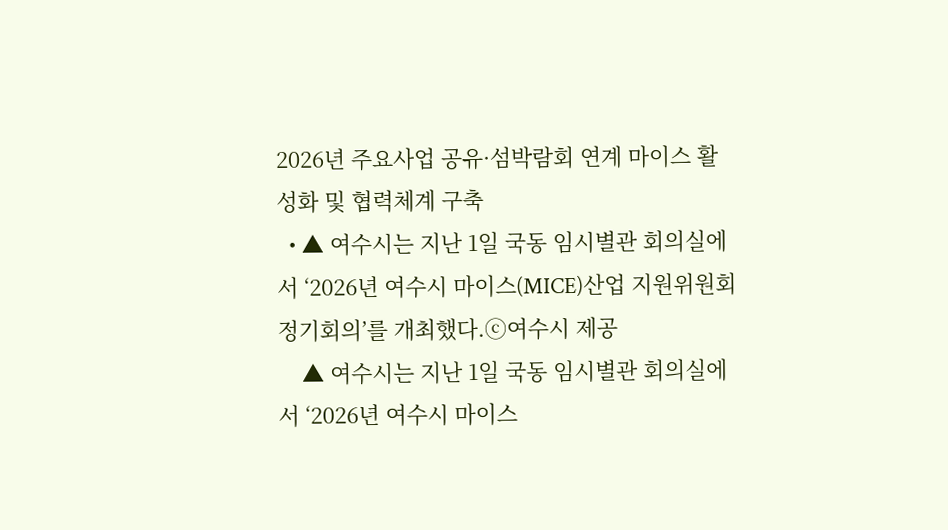2026년 주요사업 공유·섬박람회 연계 마이스 활성화 및 협력체계 구축
  • ▲ 여수시는 지난 1일 국동 임시별관 회의실에서 ‘2026년 여수시 마이스(MICE)산업 지원위원회 정기회의’를 개최했다.ⓒ여수시 제공
    ▲ 여수시는 지난 1일 국동 임시별관 회의실에서 ‘2026년 여수시 마이스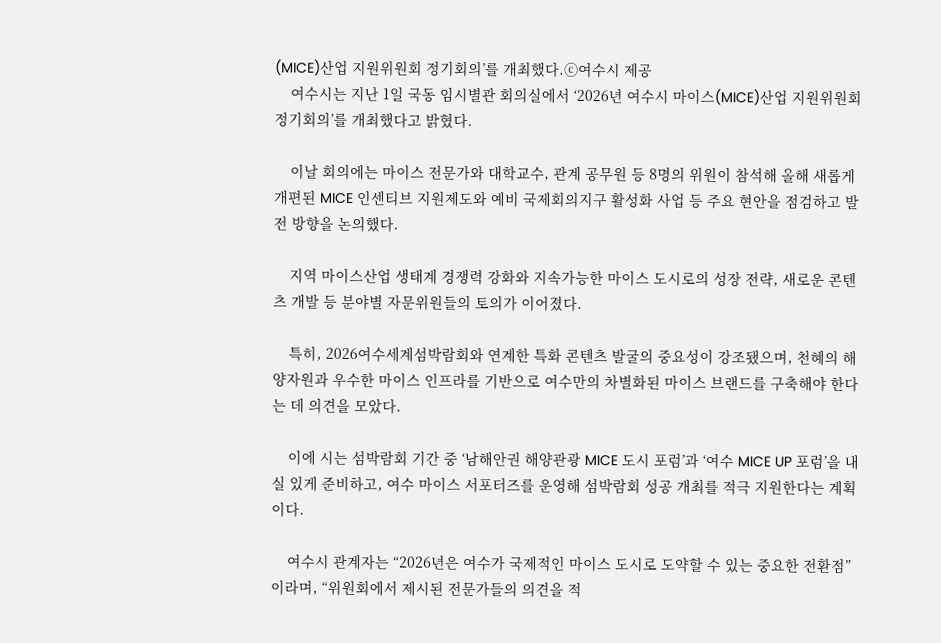(MICE)산업 지원위원회 정기회의’를 개최했다.ⓒ여수시 제공
    여수시는 지난 1일 국동 임시별관 회의실에서 ‘2026년 여수시 마이스(MICE)산업 지원위원회 정기회의’를 개최했다고 밝혔다.

    이날 회의에는 마이스 전문가와 대학교수, 관계 공무원 등 8명의 위원이 참석해 올해 새롭게 개편된 MICE 인센티브 지원제도와 예비 국제회의지구 활성화 사업 등 주요 현안을 점검하고 발전 방향을 논의했다.

    지역 마이스산업 생태계 경쟁력 강화와 지속가능한 마이스 도시로의 성장 전략, 새로운 콘텐츠 개발 등 분야별 자문위원들의 토의가 이어졌다.

    특히, 2026여수세계섬박람회와 연계한 특화 콘텐츠 발굴의 중요성이 강조됐으며, 천혜의 해양자원과 우수한 마이스 인프라를 기반으로 여수만의 차별화된 마이스 브랜드를 구축해야 한다는 데 의견을 모았다.

    이에 시는 섬박람회 기간 중 ‘남해안권 해양관광 MICE 도시 포럼’과 ‘여수 MICE UP 포럼’을 내실 있게 준비하고, 여수 마이스 서포터즈를 운영해 섬박람회 성공 개최를 적극 지원한다는 계획이다.

    여수시 관계자는 “2026년은 여수가 국제적인 마이스 도시로 도약할 수 있는 중요한 전환점”이라며, “위원회에서 제시된 전문가들의 의견을 적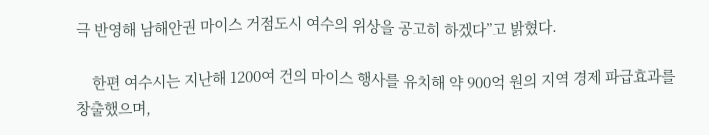극 반영해 남해안권 마이스 거점도시 여수의 위상을 공고히 하겠다”고 밝혔다.

    한편 여수시는 지난해 1200여 건의 마이스 행사를 유치해 약 900억 원의 지역 경제 파급효과를 창출했으며,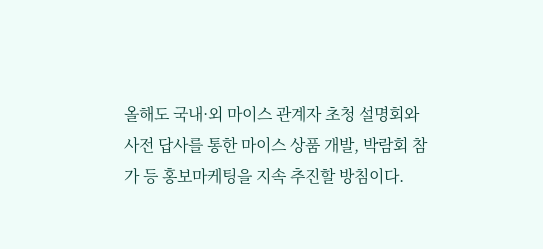올해도 국내·외 마이스 관계자 초청 설명회와 사전 답사를 통한 마이스 상품 개발, 박람회 참가 등 홍보마케팅을 지속 추진할 방침이다.